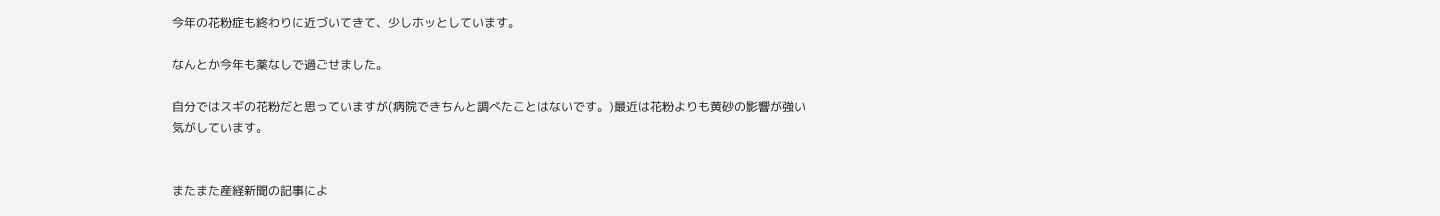今年の花粉症も終わりに近づいてきて、少しホッとしています。

なんとか今年も薬なしで過ごせました。

自分ではスギの花粉だと思っていますが(病院できちんと調べたことはないです。)最近は花粉よりも黄砂の影響が強い気がしています。


またまた産経新聞の記事によ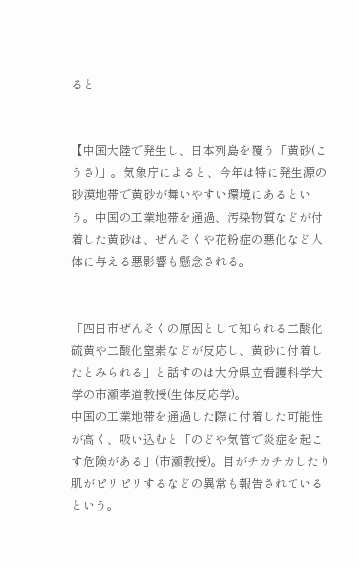ると


【中国大陸で発生し、日本列島を覆う「黄砂(こうさ)」。気象庁によると、今年は特に発生源の砂漠地帯で黄砂が舞いやすい環境にあるという。中国の工業地帯を通過、汚染物質などが付着した黄砂は、ぜんそくや花粉症の悪化など人体に与える悪影響も懸念される。


「四日市ぜんそくの原因として知られる二酸化硫黄や二酸化窒素などが反応し、黄砂に付着したとみられる」と話すのは大分県立看護科学大学の市瀬孝道教授(生体反応学)。
中国の工業地帯を通過した際に付着した可能性が高く、吸い込むと「のどや気管で炎症を起こす危険がある」(市瀬教授)。目がチカチカしたり肌がピリピリするなどの異常も報告されているという。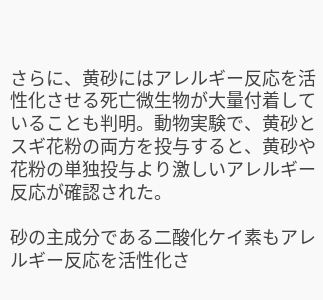さらに、黄砂にはアレルギー反応を活性化させる死亡微生物が大量付着していることも判明。動物実験で、黄砂とスギ花粉の両方を投与すると、黄砂や花粉の単独投与より激しいアレルギー反応が確認された。

砂の主成分である二酸化ケイ素もアレルギー反応を活性化さ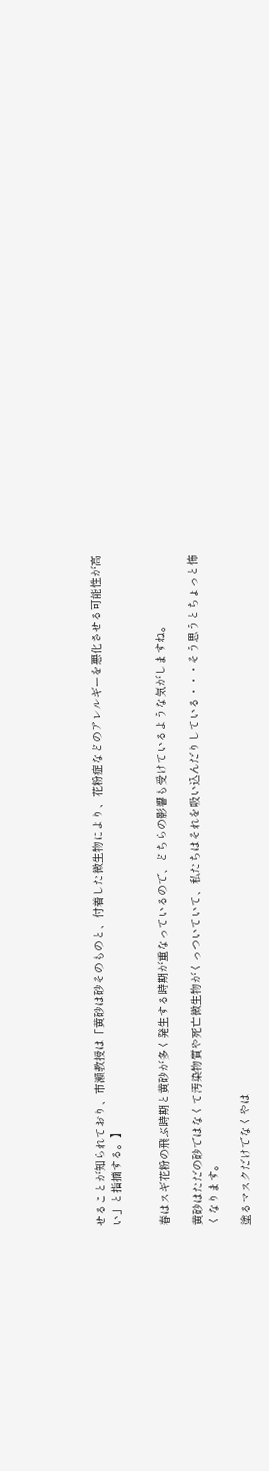せることが知られており、市瀬教授は「黄砂は砂そのものと、付着した微生物により、花粉症などのアレルギーを悪化させる可能性が高い」と指摘する。】


春はスギ花粉の飛ぶ時期と黄砂が多く発生する時期が重なっているので、どちらの影響も受けているような気がしますね。

黄砂はただの砂ではなくて汚染物質や死亡微生物がくっついていて、私たちはそれを吸い込んだりしている・・・そう思うとちょっと怖くなります。

塗るマスクだけでなくやは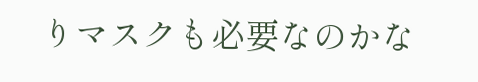りマスクも必要なのかな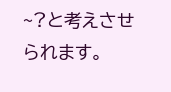~?と考えさせられます。